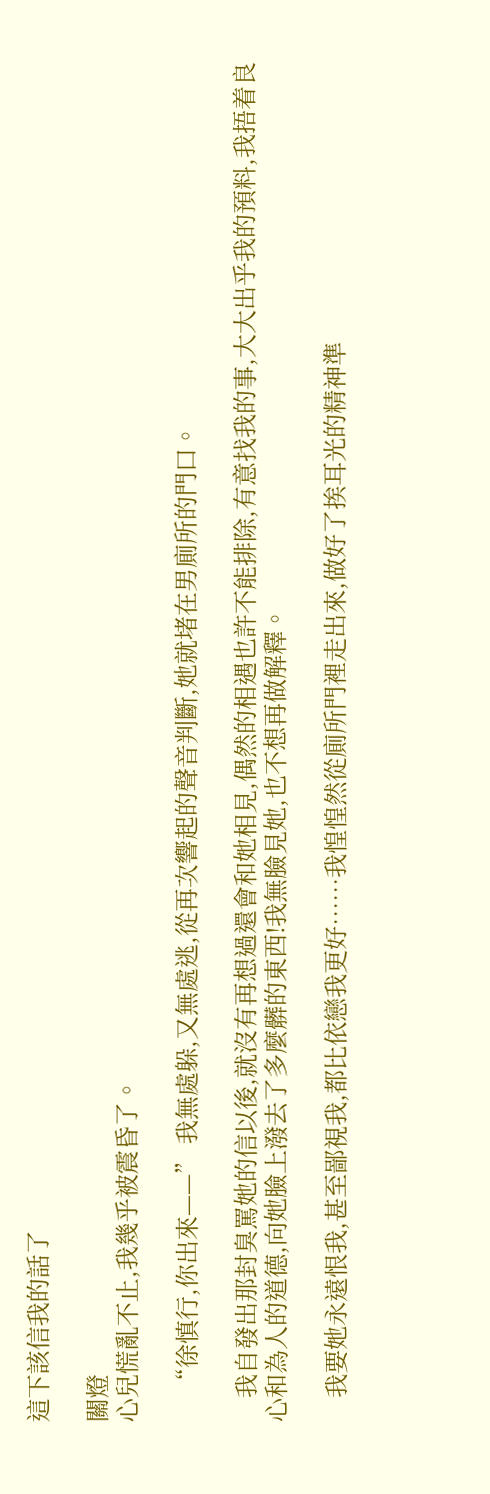這下該信我的話了

關燈
心兒慌亂不止,我幾乎被震昏了。

     “徐慎行,你出來——” 我無處躲,又無處逃,從再次響起的聲音判斷,她就堵在男廁所的門口。

    我自發出那封臭罵她的信以後,就沒有再想過還會和她相見,偶然的相遇也許不能排除,有意找我的事,大大出乎我的預料,我捂着良心和為人的道德,向她臉上潑去了多麼髒的東西!我無臉見她,也不想再做解釋。

    我要她永遠恨我,甚至鄙視我,都比依戀我更好……我惶惶然從廁所門裡走出來,做好了挨耳光的精神準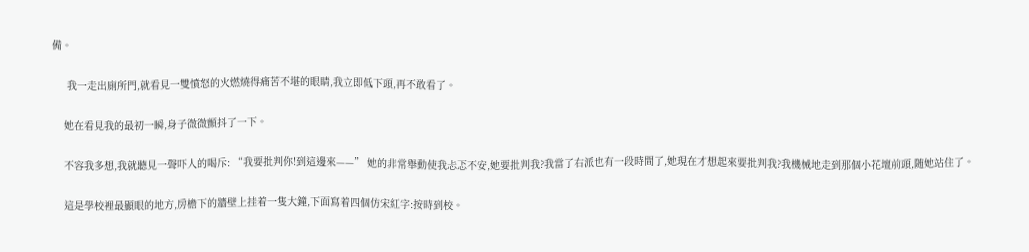備。

     我一走出廁所門,就看見一雙憤怒的火燃燒得痛苦不堪的眼睛,我立即低下頭,再不敢看了。

    她在看見我的最初一瞬,身子微微顫抖了一下。

    不容我多想,我就聽見一聲吓人的喝斥: “我要批判你!到這邊來——” 她的非常舉動使我忐忑不安,她要批判我?我當了右派也有一段時間了,她現在才想起來要批判我?我機械地走到那個小花壇前頭,随她站住了。

    這是學校裡最顯眼的地方,房檐下的牆壁上挂着一隻大鐘,下面寫着四個仿宋紅字:按時到校。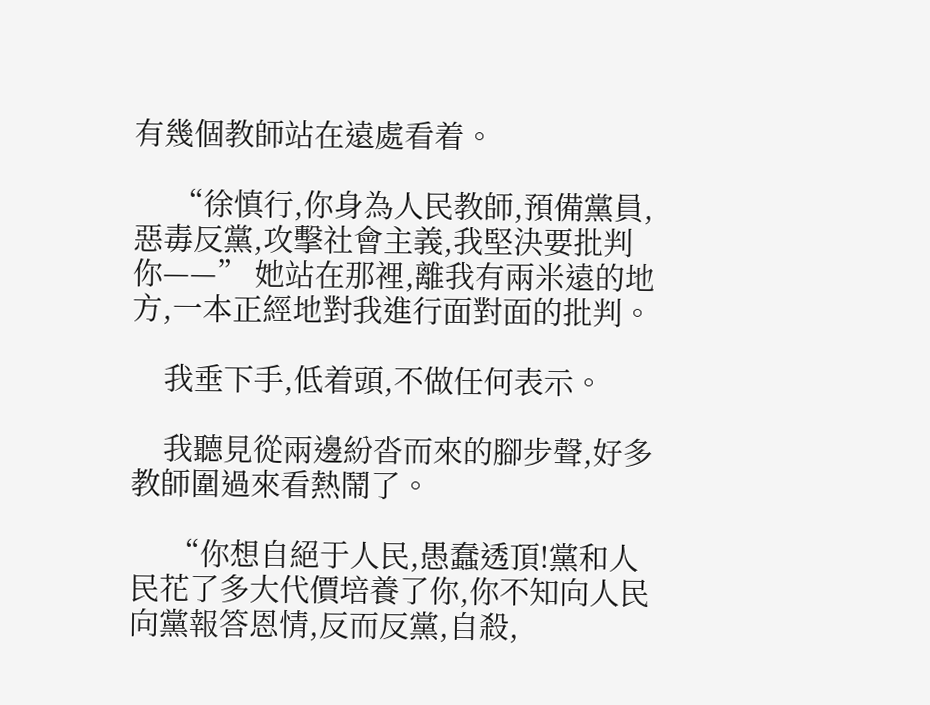有幾個教師站在遠處看着。

     “徐慎行,你身為人民教師,預備黨員,惡毒反黨,攻擊社會主義,我堅決要批判你——” 她站在那裡,離我有兩米遠的地方,一本正經地對我進行面對面的批判。

    我垂下手,低着頭,不做任何表示。

    我聽見從兩邊紛沓而來的腳步聲,好多教師圍過來看熱鬧了。

     “你想自絕于人民,愚蠢透頂!黨和人民花了多大代價培養了你,你不知向人民向黨報答恩情,反而反黨,自殺,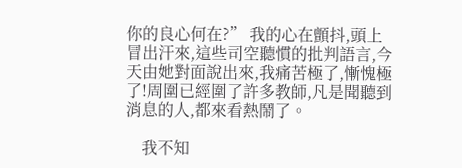你的良心何在?” 我的心在顫抖,頭上冒出汗來,這些司空聽慣的批判語言,今天由她對面說出來,我痛苦極了,慚愧極了!周圍已經圍了許多教師,凡是聞聽到消息的人,都來看熱鬧了。

    我不知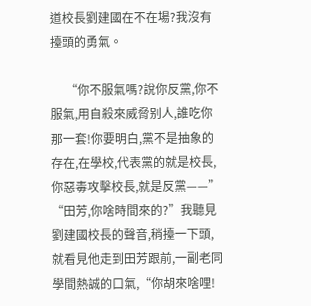道校長劉建國在不在場?我沒有擡頭的勇氣。

     “你不服氣嗎?說你反黨,你不服氣,用自殺來威脅别人,誰吃你那一套!你要明白,黨不是抽象的存在,在學校,代表黨的就是校長,你惡毒攻擊校長,就是反黨——” “田芳,你啥時間來的?”我聽見劉建國校長的聲音,稍擡一下頭,就看見他走到田芳跟前,一副老同學間熱誠的口氣,“你胡來啥哩!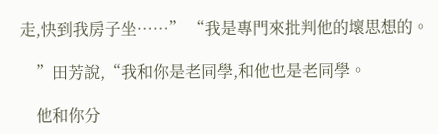走,快到我房子坐……” “我是專門來批判他的壞思想的。

    ”田芳說,“我和你是老同學,和他也是老同學。

    他和你分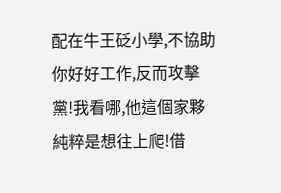配在牛王砭小學,不協助你好好工作,反而攻擊黨!我看哪,他這個家夥純粹是想往上爬!借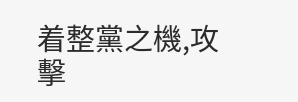着整黨之機,攻擊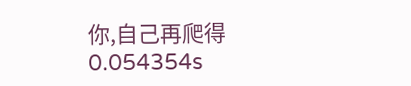你,自己再爬得
0.054354s